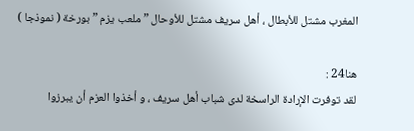المغرب مشتل للأبطال ، أهل سريف مشتل للأوحال ” ملعب يزم ” بورخة ( نموذجا )

هنا24 :
لقد توفرت الإرادة الراسخة لدى شباب أهل سريف ، و أخذوا العزم أن يبرزوا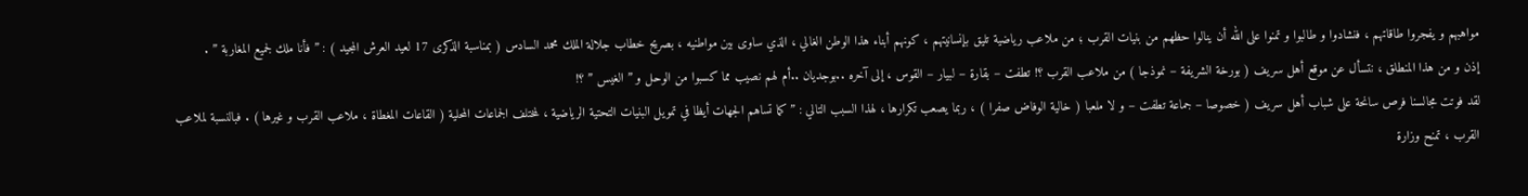مواهبهم و يفجروا طاقاتهم ، فنشادوا و طالبوا و تمنوا على الله أن ينالوا حظهم من بنيات القرب ؛ من ملاعب رياضية تليق بإنسانيتهم ، كونهم أبناء هذا الوطن الغالي ، الذي ساوى بين مواطنيه ، بصريح خطاب جلالة الملك محمد السادس ( بمناسبة الذكرى 17 لعيد العرش المجيد ) : ” فأنا ملك لجميع المغاربة ” .
إذن و من هذا المنطلق ، نتسأل عن موقع أهل سريف ( بورخة الشريفة – نموذجا ) من ملاعب القرب ؟! تطفت – بقارة – لبيار – القوس ، إلى آخره ..بوجديان ..أم لهم نصيب مما كسبوا من الوحل و ” الغيس ” ؟!
لقد فوتت مجالسنا فرص سانحة على شباب أهل سريف ( خصوصا – جماعة تطفت – و لا ملعبا ( خالية الوفاض صفرا ) ، ربما يصعب تكرارها ، لهذا السبب التالي : ” كما تساهم الجهات أيظا في تمويل البنيات التحتية الرياضية ، لمختلف الجماعات المحلية ( القاعات المغطاة ، ملاعب القرب و غيرها ) . فبالنسبة لملاعب القرب ، تمنح وزارة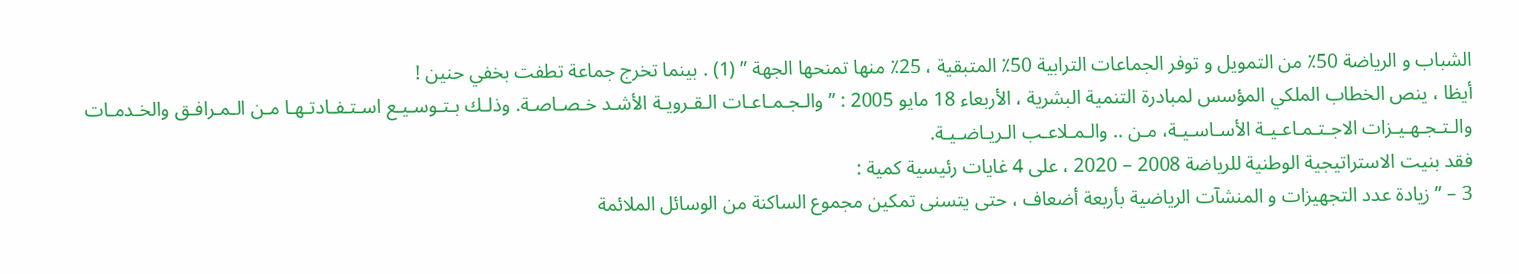الشباب و الرياضة 50٪ من التمويل و توفر الجماعات الترابية 50٪ المتبقية ، 25٪ منها تمنحها الجهة ” (1) . بينما تخرج جماعة تطفت بخفي حنين !
أيظا ، ينص الخطاب الملكي المؤسس لمبادرة التنمية البشرية ، الأربعاء 18 مايو 2005 : ” والـجـمـاعـات الـقـرويـة الأشـد خـصـاصـة. وذلـك بـتـوسـيـع اسـتـفـادتـهـا مـن الـمـرافـق والخـدمـات والـتـجـهـيـزات الاجـتـمـاعـيـة الأسـاسـيـة، مـن .. والـمـلاعـب الـريـاضـيـة.
فقد بنيت الاستراتيجية الوطنية للرياضة 2008 – 2020 ، على 4 غايات رئيسية كمية :
3 – ” زيادة عدد التجهيزات و المنشآت الرياضية بأربعة أضعاف ، حتى يتسنى تمكين مجموع الساكنة من الوسائل الملائمة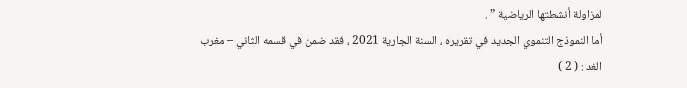لمزاولة أنشطتها الرياضية ” .
أما النموذج التنموي الجديد في تقريره ، السنة الجارية 2021 ، فقد ضمن في قسمه الثاني – مغرب الغد : ( 2 )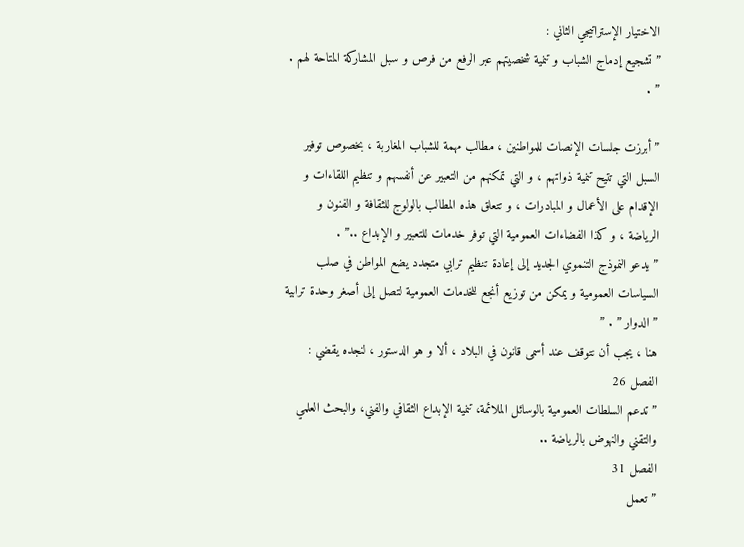الاختيار الإستراتيجي الثاني :
” تشجيع إدماج الشباب و تنمية شخصيتهم عبر الرفع من فرص و سبل المشاركة المتاحة لهم . ” .

” أبرزت جلسات الإنصات للمواطنين ، مطالب مهمة للشباب المغاربة ، بخصوص توفير السبل التي تتيح تنمية ذواتهم ، و التي تمكنهم من التعبير عن أنفسهم و تنظيم اللقاءات و الإقدام على الأعمال و المبادرات ، و تتعلق هذه المطالب بالولوج للثقافة و الفنون و الرياضة ، و كذا الفضاءات العمومية التي توفر خدمات للتعبير و الإبداع ..” .
” يدعو النموذج التنموي الجديد إلى إعادة تنظيم ترابي متجدد يضع المواطن في صلب السياسات العمومية و يمكن من توزيع أنجع للخدمات العمومية لتصل إلى أصغر وحدة ترابية ” الدوار ” . ”
هنا ، يجب أن نتوقف عند أسمى قانون في البلاد ، ألا و هو الدستور ، لنجده يقضي :
الفصل 26
” تدعم السلطات العمومية بالوسائل الملائمة، تنمية الإبداع الثقافي والفني، والبحث العلمي والتقني والنهوض بالرياضة ..
الفصل 31
” تعمل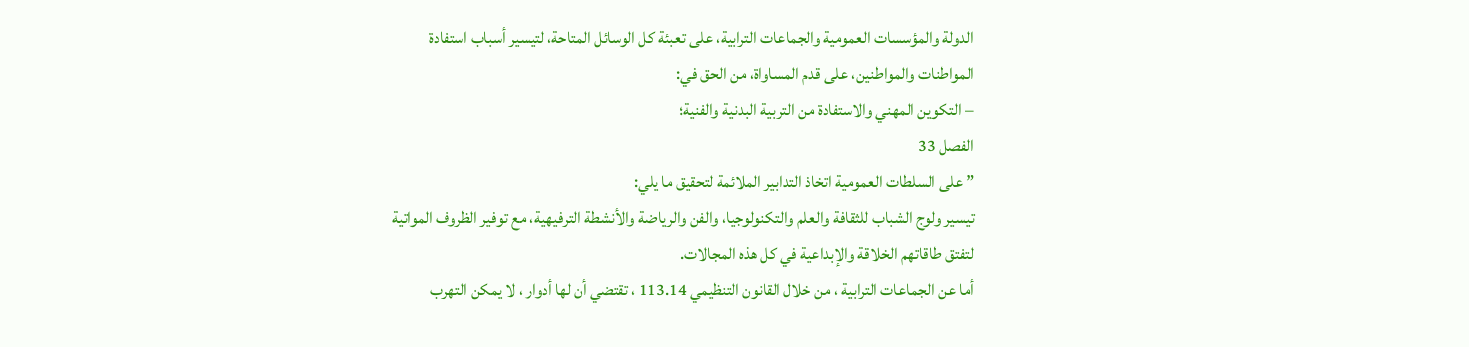الدولة والمؤسسات العمومية والجماعات الترابية، على تعبئة كل الوسائل المتاحة، لتيسير أسباب استفادة المواطنات والمواطنين، على قدم المساواة، من الحق في:
– التكوين المهني والاستفادة من التربية البدنية والفنية؛
الفصل 33
” على السلطات العمومية اتخاذ التدابير الملائمة لتحقيق ما يلي:
تيسير ولوج الشباب للثقافة والعلم والتكنولوجيا، والفن والرياضة والأنشطة الترفيهية، مع توفير الظروف المواتية لتفتق طاقاتهم الخلاقة والإبداعية في كل هذه المجالات.
أما عن الجماعات الترابية ، من خلال القانون التنظيمي 113.14 ، تقتضي أن لها أدوار ، لا يمكن التهرب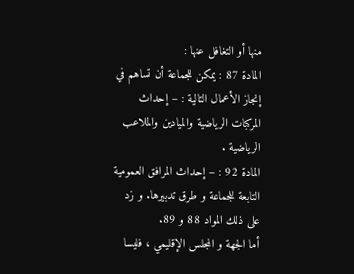منها أو التغافل عنها :
المادة 87 : يمكن للجماعة أن تساهم في إنجاز الأعمال التالية : – إحداث المركبات الرياضية والميادين والملاعب الرياضية .
المادة 92 : – إحداث المرافق العمومية التابعة للجماعة و طرق تدبيرها. و زد على ذلك المواد 88 و 89.
أما الجهة و المجلس الإقليمي ، فليسا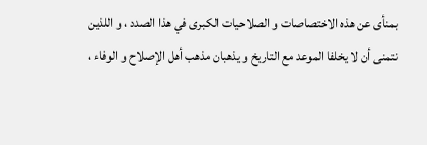بمنأى عن هذه الاختصاصات و الصلاحيات الكبرى في هذا الصدد ، و اللذين نتمنى أن لا يخلفا الموعد مع التاريخ و يذهبان مذهب أهل الإصلاح و الوفاء ،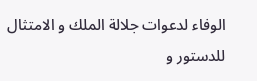الوفاء لدعوات جلالة الملك و الامتثال للدستور و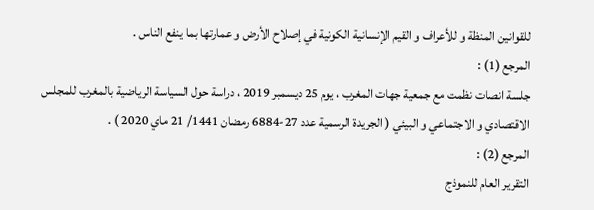للقوانين المنظة و للأعراف و القيم الإنسانية الكونية في إصلاح الأرض و عمارتها بما ينفع الناس .
المرجع (1) :
جلسة انصات نظمت مع جمعية جهات المغرب ، يوم 25 ديسمبر 2019 ، دراسة حول السياسة الرياضية بالمغرب للمجلس الاقتصادي و الاجتماعي و البيئي ( الجريدة الرسمية عدد 27-6884 رمضان 1441/ 21 ماي 2020 ) .
المرجع (2) :
التقرير العام للنموذج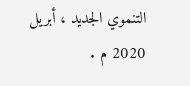التنموي الجديد ، أبريل 2020 م .